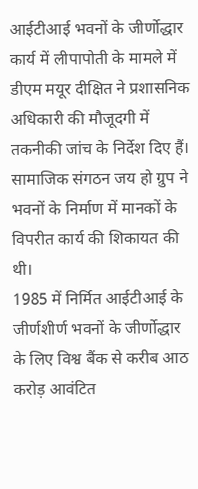आईटीआई भवनों के जीर्णोद्धार कार्य में लीपापोती के मामले में डीएम मयूर दीक्षित ने प्रशासनिक अधिकारी की मौजूदगी में तकनीकी जांच के निर्देश दिए हैं। सामाजिक संगठन जय हो ग्रुप ने भवनों के निर्माण में मानकों के विपरीत कार्य की शिकायत की थी।
1985 में निर्मित आईटीआई के जीर्णशीर्ण भवनों के जीर्णोद्धार के लिए विश्व बैंक से करीब आठ करोड़ आवंटित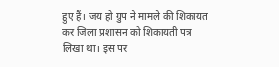हुए हैं। जय हो ग्रुप ने मामले की शिकायत कर जिला प्रशासन को शिकायती पत्र लिखा था। इस पर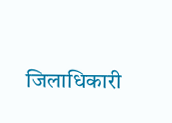जिलाधिकारी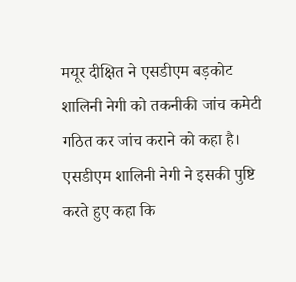मयूर दीक्षित ने एसडीएम बड़कोट शालिनी नेगी को तकनीकी जांच कमेटी गठित कर जांच कराने को कहा है। एसडीएम शालिनी नेगी ने इसकी पुष्टि करते हुए कहा कि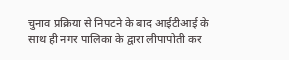चुनाव प्रक्रिया से निपटने के बाद आईटीआई के साथ ही नगर पालिका के द्वारा लीपापोती कर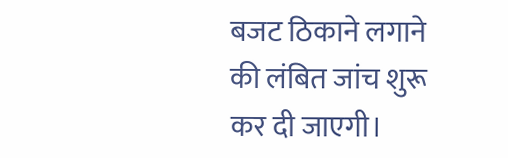बजट ठिकाने लगाने की लंबित जांच शुरू कर दी जाएगी।